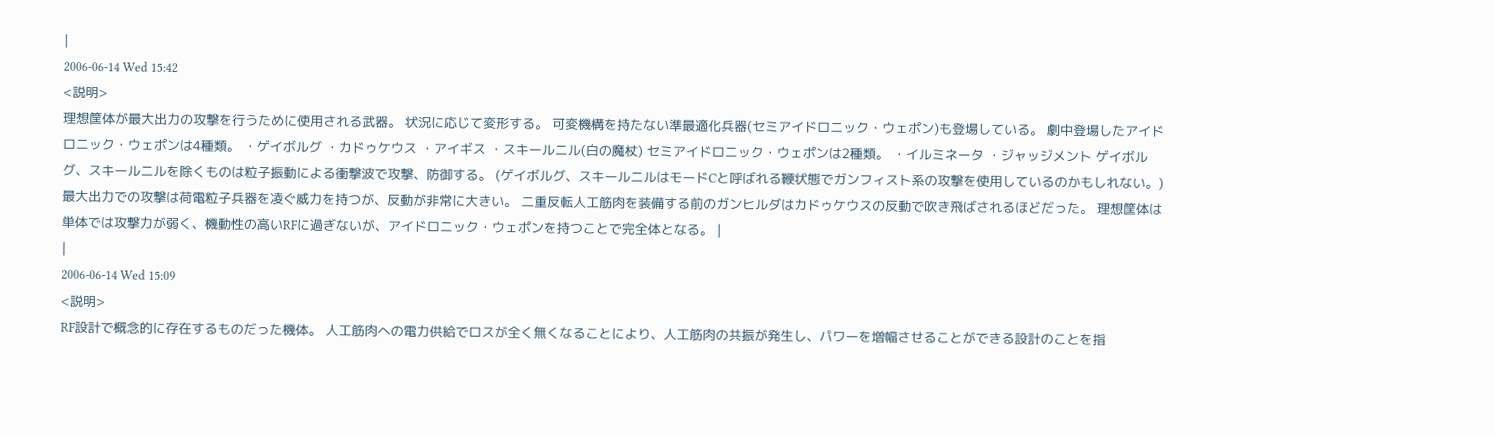|
2006-06-14 Wed 15:42
<説明>
理想筐体が最大出力の攻撃を行うために使用される武器。 状況に応じて変形する。 可変機構を持たない準最適化兵器(セミアイドロニック・ウェポン)も登場している。 劇中登場したアイドロニック・ウェポンは4種類。 ・ゲイボルグ ・カドゥケウス ・アイギス ・スキールニル(白の魔杖) セミアイドロニック・ウェポンは2種類。 ・イルミネータ ・ジャッジメント ゲイボルグ、スキールニルを除くものは粒子振動による衝撃波で攻撃、防御する。 (ゲイボルグ、スキールニルはモードCと呼ばれる鞭状態でガンフィスト系の攻撃を使用しているのかもしれない。) 最大出力での攻撃は荷電粒子兵器を凌ぐ威力を持つが、反動が非常に大きい。 二重反転人工筋肉を装備する前のガンヒルダはカドゥケウスの反動で吹き飛ばされるほどだった。 理想筐体は単体では攻撃力が弱く、機動性の高いRFに過ぎないが、アイドロニック・ウェポンを持つことで完全体となる。 |
|
2006-06-14 Wed 15:09
<説明>
RF設計で概念的に存在するものだった機体。 人工筋肉への電力供給でロスが全く無くなることにより、人工筋肉の共振が発生し、パワーを増幅させることができる設計のことを指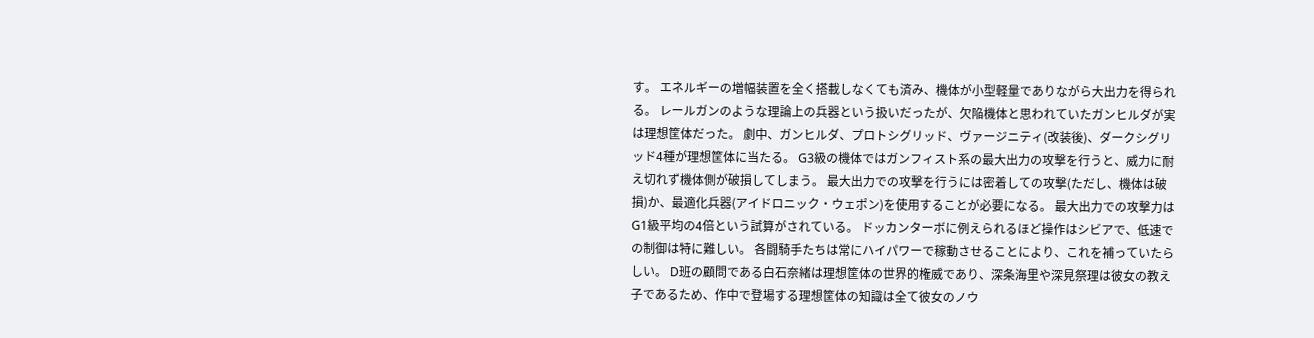す。 エネルギーの増幅装置を全く搭載しなくても済み、機体が小型軽量でありながら大出力を得られる。 レールガンのような理論上の兵器という扱いだったが、欠陥機体と思われていたガンヒルダが実は理想筐体だった。 劇中、ガンヒルダ、プロトシグリッド、ヴァージニティ(改装後)、ダークシグリッド4種が理想筐体に当たる。 G3級の機体ではガンフィスト系の最大出力の攻撃を行うと、威力に耐え切れず機体側が破損してしまう。 最大出力での攻撃を行うには密着しての攻撃(ただし、機体は破損)か、最適化兵器(アイドロニック・ウェポン)を使用することが必要になる。 最大出力での攻撃力はG1級平均の4倍という試算がされている。 ドッカンターボに例えられるほど操作はシビアで、低速での制御は特に難しい。 各闘騎手たちは常にハイパワーで稼動させることにより、これを補っていたらしい。 D班の顧問である白石奈緒は理想筐体の世界的権威であり、深条海里や深見祭理は彼女の教え子であるため、作中で登場する理想筐体の知識は全て彼女のノウ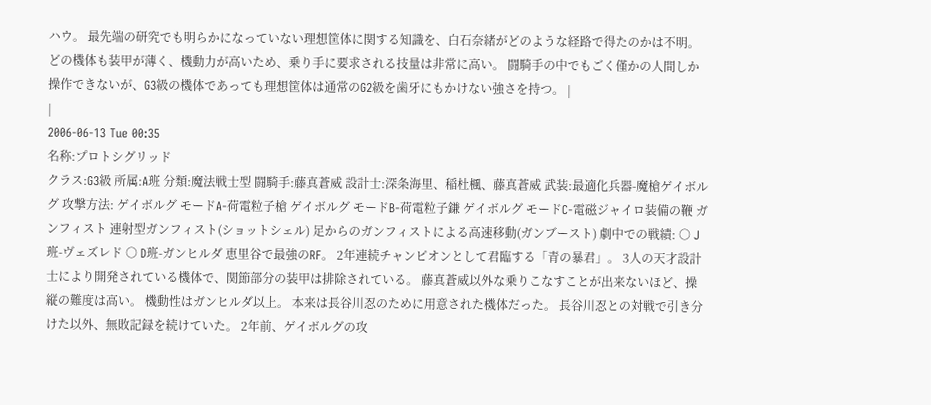ハウ。 最先端の研究でも明らかになっていない理想筐体に関する知識を、白石奈緒がどのような経路で得たのかは不明。 どの機体も装甲が薄く、機動力が高いため、乗り手に要求される技量は非常に高い。 闘騎手の中でもごく僅かの人間しか操作できないが、G3級の機体であっても理想筐体は通常のG2級を歯牙にもかけない強さを持つ。 |
|
2006-06-13 Tue 00:35
名称:プロトシグリッド
クラス:G3級 所属:A班 分類:魔法戦士型 闘騎手:藤真蒼威 設計士:深条海里、稲杜楓、藤真蒼威 武装:最適化兵器-魔槍ゲイボルグ 攻撃方法: ゲイボルグ モードA-荷電粒子槍 ゲイボルグ モードB-荷電粒子鎌 ゲイボルグ モードC-電磁ジャイロ装備の鞭 ガンフィスト 連射型ガンフィスト(ショットシェル) 足からのガンフィストによる高速移動(ガンブースト) 劇中での戦績: ○ J班-ヴェズレド ○ D班-ガンヒルダ 恵里谷で最強のRF。 2年連続チャンピオンとして君臨する「青の暴君」。 3人の天才設計士により開発されている機体で、関節部分の装甲は排除されている。 藤真蒼威以外な乗りこなすことが出来ないほど、操縦の難度は高い。 機動性はガンヒルダ以上。 本来は長谷川忍のために用意された機体だった。 長谷川忍との対戦で引き分けた以外、無敗記録を続けていた。 2年前、ゲイボルグの攻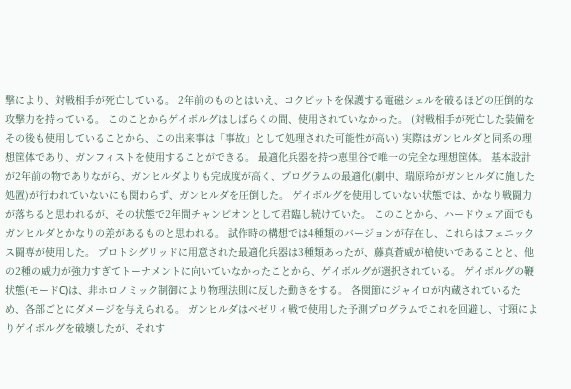撃により、対戦相手が死亡している。 2年前のものとはいえ、コクピットを保護する電磁シェルを破るほどの圧倒的な攻撃力を持っている。 このことからゲイボルグはしばらくの間、使用されていなかった。 (対戦相手が死亡した装備をその後も使用していることから、この出来事は「事故」として処理された可能性が高い) 実際はガンヒルダと同系の理想筐体であり、ガンフィストを使用することができる。 最適化兵器を持つ恵里谷で唯一の完全な理想筐体。 基本設計が2年前の物でありながら、ガンヒルダよりも完成度が高く、プログラムの最適化(劇中、瑞原玲がガンヒルダに施した処置)が行われていないにも関わらず、ガンヒルダを圧倒した。 ゲイボルグを使用していない状態では、かなり戦闘力が落ちると思われるが、その状態で2年間チャンピオンとして君臨し続けていた。 このことから、ハードウェア面でもガンヒルダとかなりの差があるものと思われる。 試作時の構想では4種類のバージョンが存在し、これらはフェニックス闘専が使用した。 プロトシグリッドに用意された最適化兵器は3種類あったが、藤真蒼威が槍使いであることと、他の2種の威力が強力すぎてトーナメントに向いていなかったことから、ゲイボルグが選択されている。 ゲイボルグの鞭状態(モードC)は、非ホロノミック制御により物理法則に反した動きをする。 各関節にジャイロが内蔵されているため、各部ごとにダメージを与えられる。 ガンヒルダはベゼリィ戦で使用した予測プログラムでこれを回避し、寸頸によりゲイボルグを破壊したが、それす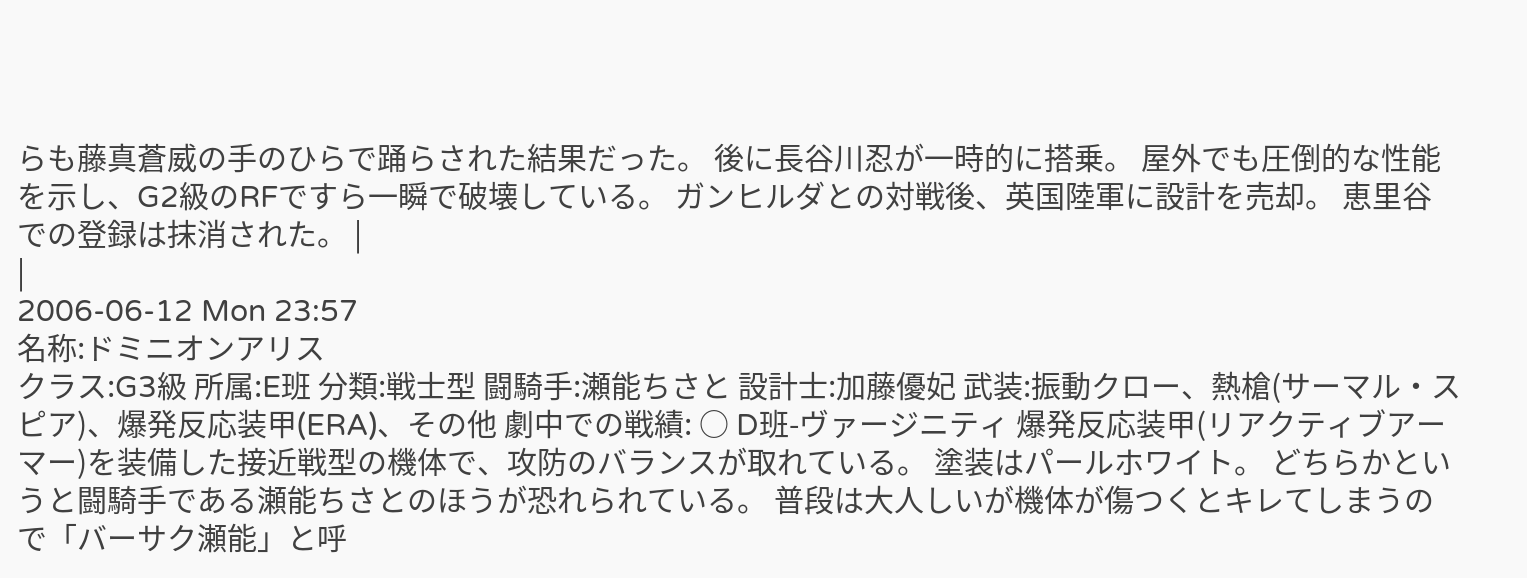らも藤真蒼威の手のひらで踊らされた結果だった。 後に長谷川忍が一時的に搭乗。 屋外でも圧倒的な性能を示し、G2級のRFですら一瞬で破壊している。 ガンヒルダとの対戦後、英国陸軍に設計を売却。 恵里谷での登録は抹消された。 |
|
2006-06-12 Mon 23:57
名称:ドミニオンアリス
クラス:G3級 所属:E班 分類:戦士型 闘騎手:瀬能ちさと 設計士:加藤優妃 武装:振動クロー、熱槍(サーマル・スピア)、爆発反応装甲(ERA)、その他 劇中での戦績: ○ D班-ヴァージニティ 爆発反応装甲(リアクティブアーマー)を装備した接近戦型の機体で、攻防のバランスが取れている。 塗装はパールホワイト。 どちらかというと闘騎手である瀬能ちさとのほうが恐れられている。 普段は大人しいが機体が傷つくとキレてしまうので「バーサク瀬能」と呼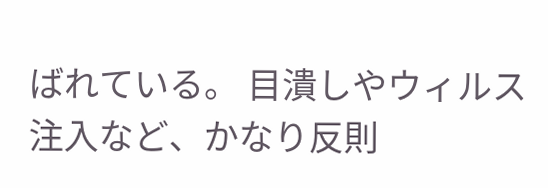ばれている。 目潰しやウィルス注入など、かなり反則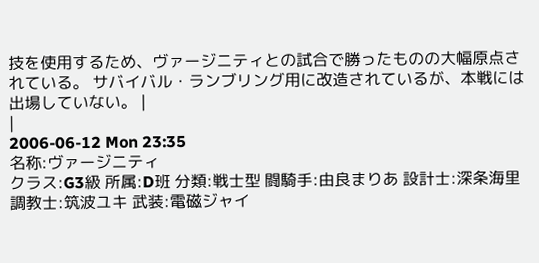技を使用するため、ヴァージニティとの試合で勝ったものの大幅原点されている。 サバイバル・ランブリング用に改造されているが、本戦には出場していない。 |
|
2006-06-12 Mon 23:35
名称:ヴァージニティ
クラス:G3級 所属:D班 分類:戦士型 闘騎手:由良まりあ 設計士:深条海里 調教士:筑波ユキ 武装:電磁ジャイ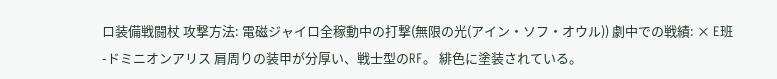ロ装備戦闘杖 攻撃方法: 電磁ジャイロ全稼動中の打撃(無限の光(アイン・ソフ・オウル)) 劇中での戦績: × E班-ドミニオンアリス 肩周りの装甲が分厚い、戦士型のRF。 緋色に塗装されている。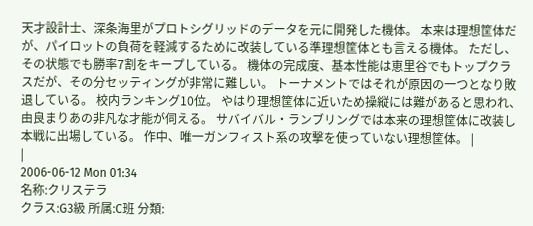天才設計士、深条海里がプロトシグリッドのデータを元に開発した機体。 本来は理想筐体だが、パイロットの負荷を軽減するために改装している準理想筐体とも言える機体。 ただし、その状態でも勝率7割をキープしている。 機体の完成度、基本性能は恵里谷でもトップクラスだが、その分セッティングが非常に難しい。 トーナメントではそれが原因の一つとなり敗退している。 校内ランキング10位。 やはり理想筐体に近いため操縦には難があると思われ、由良まりあの非凡な才能が伺える。 サバイバル・ランブリングでは本来の理想筐体に改装し本戦に出場している。 作中、唯一ガンフィスト系の攻撃を使っていない理想筐体。 |
|
2006-06-12 Mon 01:34
名称:クリステラ
クラス:G3級 所属:C班 分類: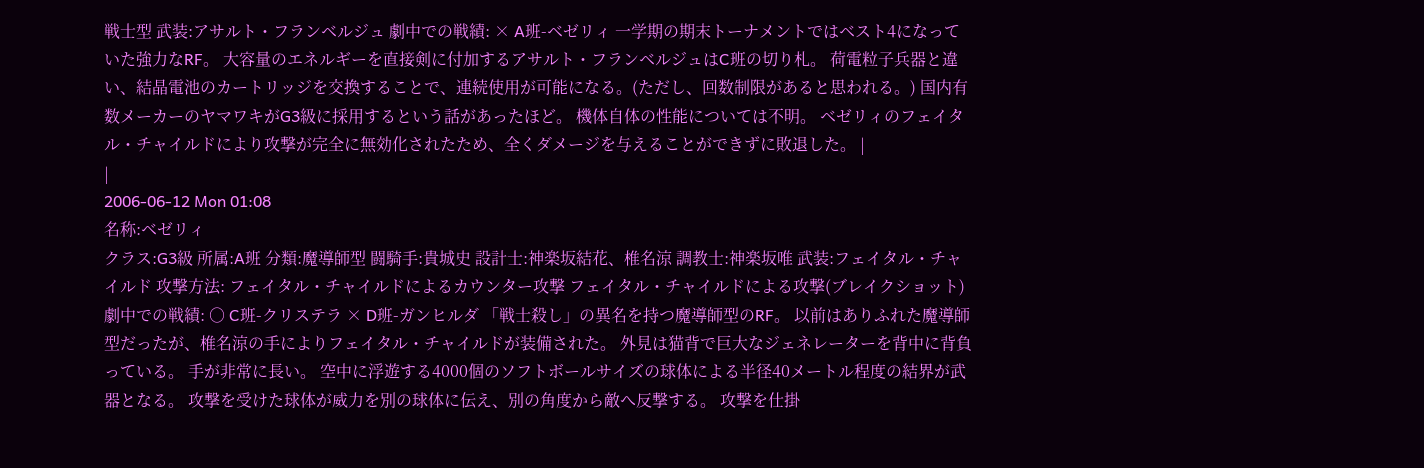戦士型 武装:アサルト・フランベルジュ 劇中での戦績: × A班-ベゼリィ 一学期の期末トーナメントではベスト4になっていた強力なRF。 大容量のエネルギーを直接剣に付加するアサルト・フランベルジュはC班の切り札。 荷電粒子兵器と違い、結晶電池のカートリッジを交換することで、連続使用が可能になる。(ただし、回数制限があると思われる。) 国内有数メーカーのヤマワキがG3級に採用するという話があったほど。 機体自体の性能については不明。 ベゼリィのフェイタル・チャイルドにより攻撃が完全に無効化されたため、全くダメージを与えることができずに敗退した。 |
|
2006-06-12 Mon 01:08
名称:ベゼリィ
クラス:G3級 所属:A班 分類:魔導師型 闘騎手:貴城史 設計士:神楽坂結花、椎名涼 調教士:神楽坂唯 武装:フェイタル・チャイルド 攻撃方法: フェイタル・チャイルドによるカウンター攻撃 フェイタル・チャイルドによる攻撃(ブレイクショット) 劇中での戦績: ○ C班-クリステラ × D班-ガンヒルダ 「戦士殺し」の異名を持つ魔導師型のRF。 以前はありふれた魔導師型だったが、椎名涼の手によりフェイタル・チャイルドが装備された。 外見は猫背で巨大なジェネレーターを背中に背負っている。 手が非常に長い。 空中に浮遊する4000個のソフトボールサイズの球体による半径40メートル程度の結界が武器となる。 攻撃を受けた球体が威力を別の球体に伝え、別の角度から敵へ反撃する。 攻撃を仕掛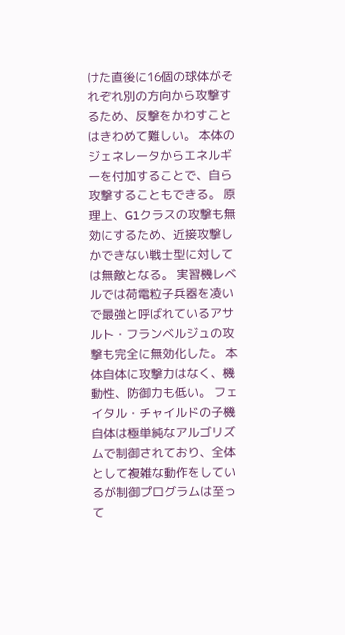けた直後に16個の球体がそれぞれ別の方向から攻撃するため、反撃をかわすことはきわめて難しい。 本体のジェネレータからエネルギーを付加することで、自ら攻撃することもできる。 原理上、G1クラスの攻撃も無効にするため、近接攻撃しかできない戦士型に対しては無敵となる。 実習機レベルでは荷電粒子兵器を凌いで最強と呼ばれているアサルト・フランベルジュの攻撃も完全に無効化した。 本体自体に攻撃力はなく、機動性、防御力も低い。 フェイタル・チャイルドの子機自体は極単純なアルゴリズムで制御されており、全体として複雑な動作をしているが制御プログラムは至って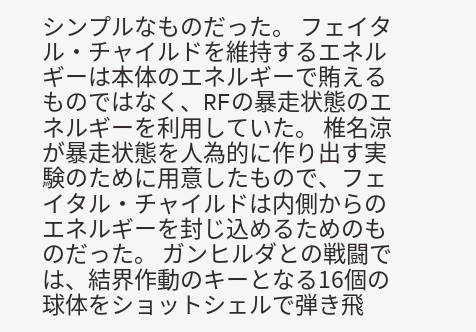シンプルなものだった。 フェイタル・チャイルドを維持するエネルギーは本体のエネルギーで賄えるものではなく、RFの暴走状態のエネルギーを利用していた。 椎名涼が暴走状態を人為的に作り出す実験のために用意したもので、フェイタル・チャイルドは内側からのエネルギーを封じ込めるためのものだった。 ガンヒルダとの戦闘では、結界作動のキーとなる16個の球体をショットシェルで弾き飛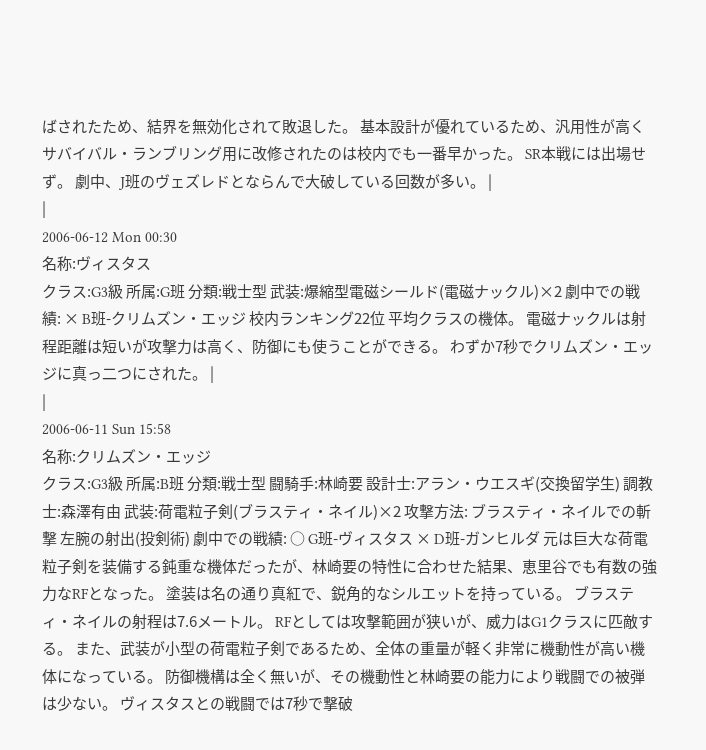ばされたため、結界を無効化されて敗退した。 基本設計が優れているため、汎用性が高くサバイバル・ランブリング用に改修されたのは校内でも一番早かった。 SR本戦には出場せず。 劇中、J班のヴェズレドとならんで大破している回数が多い。 |
|
2006-06-12 Mon 00:30
名称:ヴィスタス
クラス:G3級 所属:G班 分類:戦士型 武装:爆縮型電磁シールド(電磁ナックル)×2 劇中での戦績: × B班-クリムズン・エッジ 校内ランキング22位 平均クラスの機体。 電磁ナックルは射程距離は短いが攻撃力は高く、防御にも使うことができる。 わずか7秒でクリムズン・エッジに真っ二つにされた。 |
|
2006-06-11 Sun 15:58
名称:クリムズン・エッジ
クラス:G3級 所属:B班 分類:戦士型 闘騎手:林崎要 設計士:アラン・ウエスギ(交換留学生) 調教士:森澤有由 武装:荷電粒子剣(ブラスティ・ネイル)×2 攻撃方法: ブラスティ・ネイルでの斬撃 左腕の射出(投剣術) 劇中での戦績: ○ G班-ヴィスタス × D班-ガンヒルダ 元は巨大な荷電粒子剣を装備する鈍重な機体だったが、林崎要の特性に合わせた結果、恵里谷でも有数の強力なRFとなった。 塗装は名の通り真紅で、鋭角的なシルエットを持っている。 ブラスティ・ネイルの射程は7.6メートル。 RFとしては攻撃範囲が狭いが、威力はG1クラスに匹敵する。 また、武装が小型の荷電粒子剣であるため、全体の重量が軽く非常に機動性が高い機体になっている。 防御機構は全く無いが、その機動性と林崎要の能力により戦闘での被弾は少ない。 ヴィスタスとの戦闘では7秒で撃破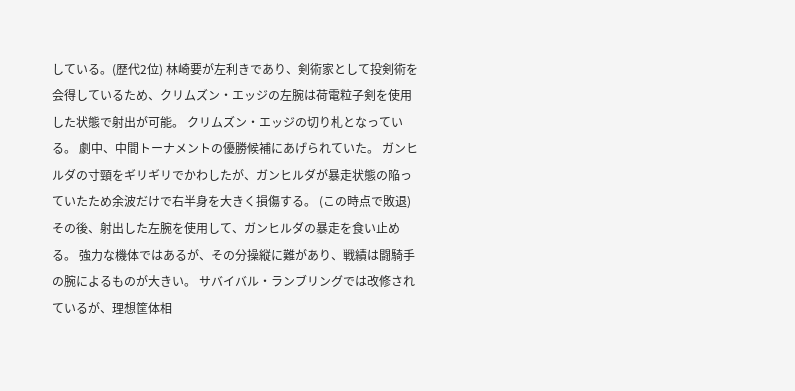している。(歴代2位) 林崎要が左利きであり、剣術家として投剣術を会得しているため、クリムズン・エッジの左腕は荷電粒子剣を使用した状態で射出が可能。 クリムズン・エッジの切り札となっている。 劇中、中間トーナメントの優勝候補にあげられていた。 ガンヒルダの寸頸をギリギリでかわしたが、ガンヒルダが暴走状態の陥っていたため余波だけで右半身を大きく損傷する。 (この時点で敗退) その後、射出した左腕を使用して、ガンヒルダの暴走を食い止める。 強力な機体ではあるが、その分操縦に難があり、戦績は闘騎手の腕によるものが大きい。 サバイバル・ランブリングでは改修されているが、理想筐体相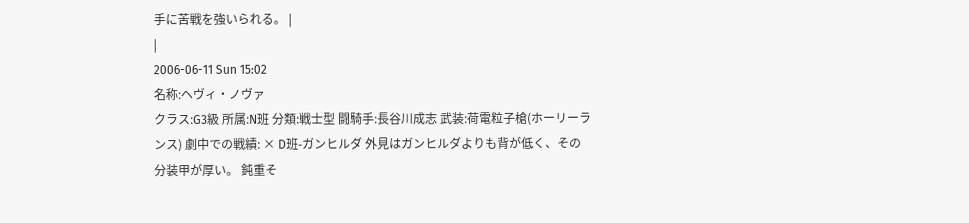手に苦戦を強いられる。 |
|
2006-06-11 Sun 15:02
名称:ヘヴィ・ノヴァ
クラス:G3級 所属:N班 分類:戦士型 闘騎手:長谷川成志 武装:荷電粒子槍(ホーリーランス) 劇中での戦績: × D班-ガンヒルダ 外見はガンヒルダよりも背が低く、その分装甲が厚い。 鈍重そ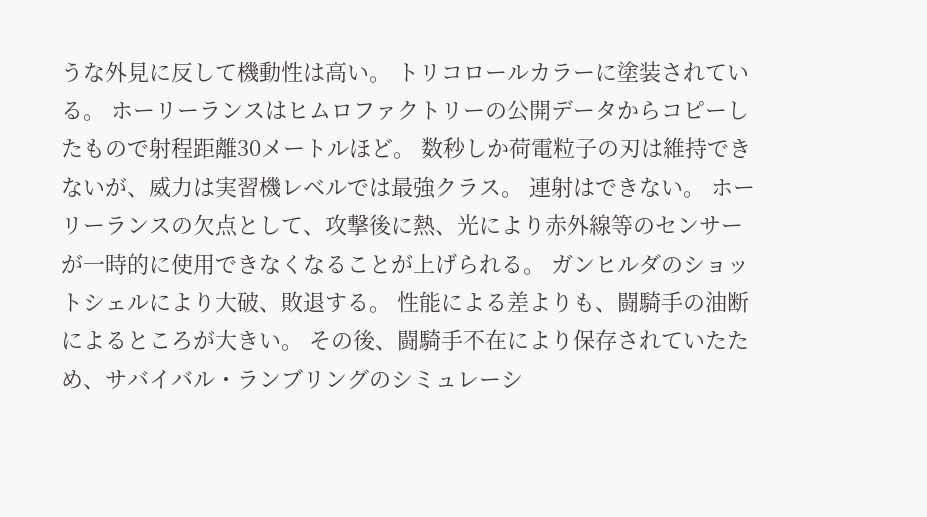うな外見に反して機動性は高い。 トリコロールカラーに塗装されている。 ホーリーランスはヒムロファクトリーの公開データからコピーしたもので射程距離30メートルほど。 数秒しか荷電粒子の刃は維持できないが、威力は実習機レベルでは最強クラス。 連射はできない。 ホーリーランスの欠点として、攻撃後に熱、光により赤外線等のセンサーが一時的に使用できなくなることが上げられる。 ガンヒルダのショットシェルにより大破、敗退する。 性能による差よりも、闘騎手の油断によるところが大きい。 その後、闘騎手不在により保存されていたため、サバイバル・ランブリングのシミュレーシ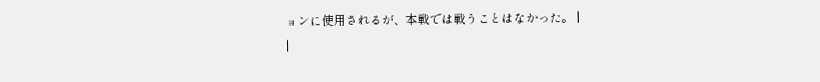ョンに使用されるが、本戦では戦うことはなかった。 |
|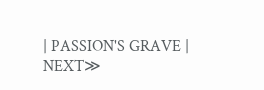| PASSION'S GRAVE |
NEXT≫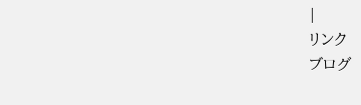|
リンク
ブログ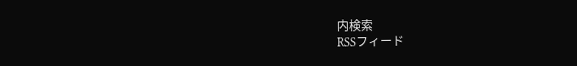内検索
RSSフィード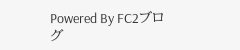Powered By FC2ブログ